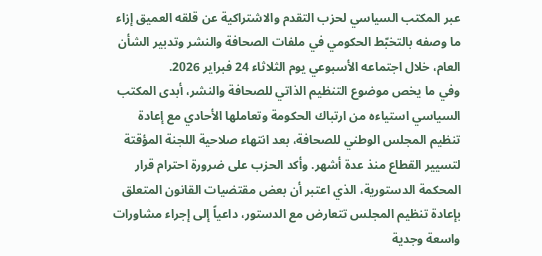عبر المكتب السياسي لحزب التقدم والاشتراكية عن قلقه العميق إزاء ما وصفه بالتخبّط الحكومي في ملفات الصحافة والنشر وتدبير الشأن العام، خلال اجتماعه الأسبوعي يوم الثلاثاء 24 فبراير 2026.
وفي ما يخص موضوع التنظيم الذاتي للصحافة والنشر، أبدى المكتب السياسي استياءه من ارتباك الحكومة وتعاملها الأحادي مع إعادة تنظيم المجلس الوطني للصحافة، بعد انتهاء صلاحية اللجنة المؤقتة لتسيير القطاع منذ عدة أشهر. وأكد الحزب على ضرورة احترام قرار المحكمة الدستورية، الذي اعتبر أن بعض مقتضيات القانون المتعلق بإعادة تنظيم المجلس تتعارض مع الدستور، داعياً إلى إجراء مشاورات واسعة وجدية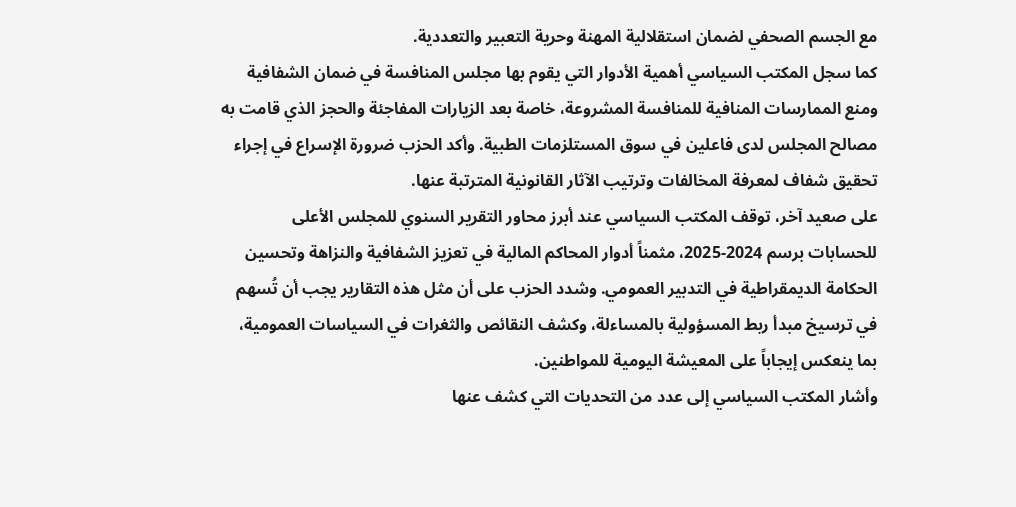مع الجسم الصحفي لضمان استقلالية المهنة وحرية التعبير والتعددية.
كما سجل المكتب السياسي أهمية الأدوار التي يقوم بها مجلس المنافسة في ضمان الشفافية ومنع الممارسات المنافية للمنافسة المشروعة، خاصة بعد الزيارات المفاجئة والحجز الذي قامت به مصالح المجلس لدى فاعلين في سوق المستلزمات الطبية. وأكد الحزب ضرورة الإسراع في إجراء تحقيق شفاف لمعرفة المخالفات وترتيب الآثار القانونية المترتبة عنها.
على صعيد آخر، توقف المكتب السياسي عند أبرز محاور التقرير السنوي للمجلس الأعلى للحسابات برسم 2024-2025، مثمناً أدوار المحاكم المالية في تعزيز الشفافية والنزاهة وتحسين الحكامة الديمقراطية في التدبير العمومي. وشدد الحزب على أن مثل هذه التقارير يجب أن تُسهم في ترسيخ مبدأ ربط المسؤولية بالمساءلة، وكشف النقائص والثغرات في السياسات العمومية، بما ينعكس إيجاباً على المعيشة اليومية للمواطنين.
وأشار المكتب السياسي إلى عدد من التحديات التي كشف عنها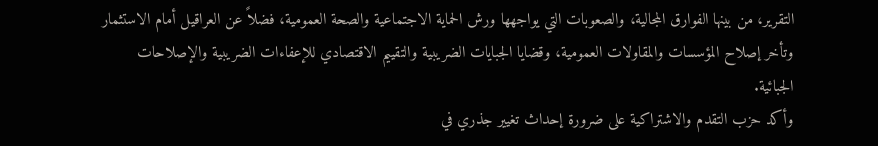التقرير، من بينها الفوارق المجالية، والصعوبات التي يواجهها ورش الحماية الاجتماعية والصحة العمومية، فضلاً عن العراقيل أمام الاستثمار وتأخر إصلاح المؤسسات والمقاولات العمومية، وقضايا الجبايات الضريبية والتقييم الاقتصادي للإعفاءات الضريبية والإصلاحات الجبائية.
وأكد حزب التقدم والاشتراكية على ضرورة إحداث تغيير جذري في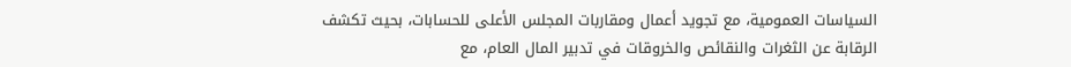السياسات العمومية، مع تجويد أعمال ومقاربات المجلس الأعلى للحسابات، بحيث تكشف الرقابة عن الثغرات والنقائص والخروقات في تدبير المال العام، مع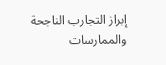إبراز التجارب الناجحة والممارسات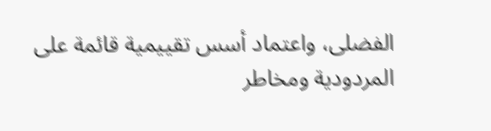الفضلى، واعتماد أسس تقييمية قائمة على المردودية ومخاطر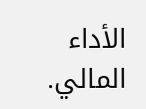الأداء المالي.